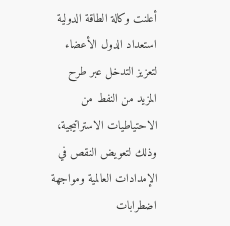أعلنت وكالة الطاقة الدولية استعداد الدول الأعضاء لتعزيز التدخل عبر طرح المزيد من النفط من الاحتياطيات الاستراتيجية، وذلك لتعويض النقص في الإمدادات العالمية ومواجهة اضطرابات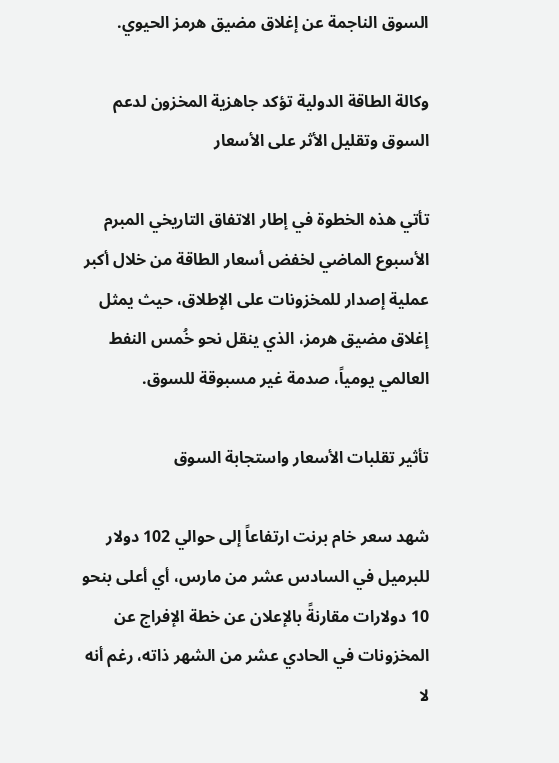السوق الناجمة عن إغلاق مضيق هرمز الحيوي.

وكالة الطاقة الدولية تؤكد جاهزية المخزون لدعم السوق وتقليل الأثر على الأسعار

تأتي هذه الخطوة في إطار الاتفاق التاريخي المبرم الأسبوع الماضي لخفض أسعار الطاقة من خلال أكبر عملية إصدار للمخزونات على الإطلاق، حيث يمثل إغلاق مضيق هرمز، الذي ينقل نحو خُمس النفط العالمي يومياً، صدمة غير مسبوقة للسوق.

تأثير تقلبات الأسعار واستجابة السوق

شهد سعر خام برنت ارتفاعاً إلى حوالي 102 دولار للبرميل في السادس عشر من مارس، أي أعلى بنحو 10 دولارات مقارنةً بالإعلان عن خطة الإفراج عن المخزونات في الحادي عشر من الشهر ذاته، رغم أنه لا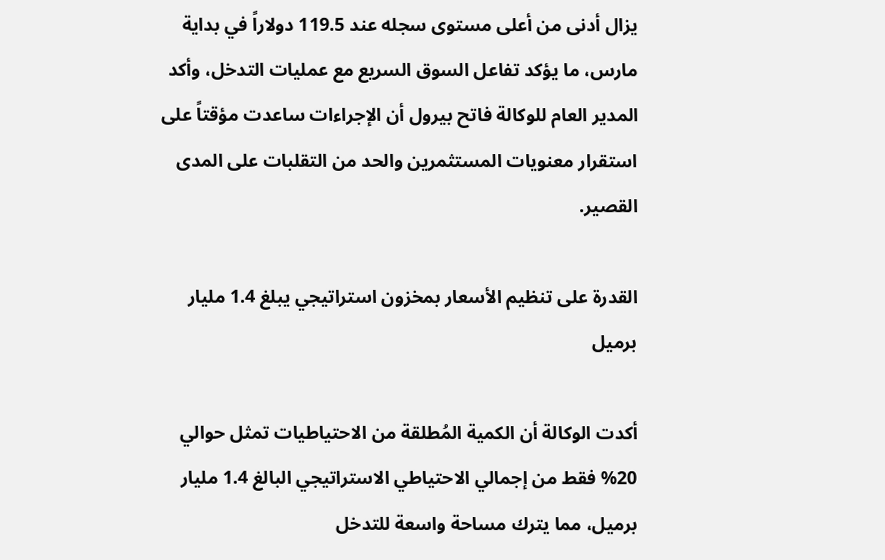يزال أدنى من أعلى مستوى سجله عند 119.5 دولاراً في بداية مارس، ما يؤكد تفاعل السوق السريع مع عمليات التدخل، وأكد المدير العام للوكالة فاتح بيرول أن الإجراءات ساعدت مؤقتاً على استقرار معنويات المستثمرين والحد من التقلبات على المدى القصير.

القدرة على تنظيم الأسعار بمخزون استراتيجي يبلغ 1.4 مليار برميل

أكدت الوكالة أن الكمية المُطلقة من الاحتياطيات تمثل حوالي 20% فقط من إجمالي الاحتياطي الاستراتيجي البالغ 1.4 مليار برميل، مما يترك مساحة واسعة للتدخل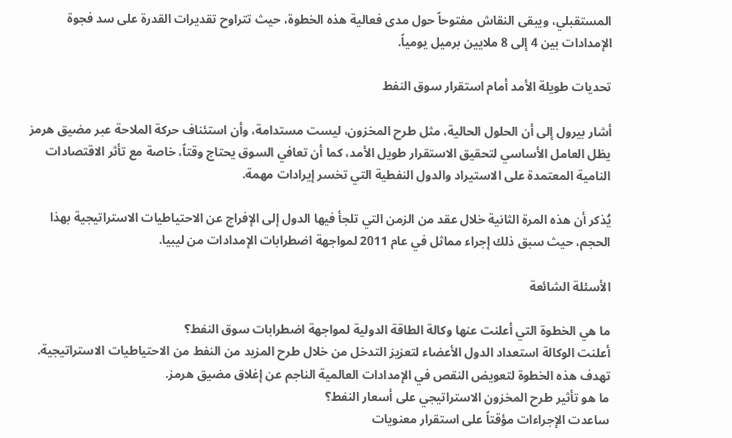المستقبلي، ويبقى النقاش مفتوحاً حول مدى فعالية هذه الخطوة، حيث تتراوح تقديرات القدرة على سد فجوة الإمدادات بين 4 إلى 8 ملايين برميل يومياً.

تحديات طويلة الأمد أمام استقرار سوق النفط

أشار بيرول إلى أن الحلول الحالية، مثل طرح المخزون، ليست مستدامة، وأن استئناف حركة الملاحة عبر مضيق هرمز يظل العامل الأساسي لتحقيق الاستقرار طويل الأمد، كما أن تعافي السوق يحتاج وقتاً، خاصة مع تأثر الاقتصادات النامية المعتمدة على الاستيراد والدول النفطية التي تخسر إيرادات مهمة.

يُذكر أن هذه المرة الثانية خلال عقد من الزمن التي تلجأ فيها الدول إلى الإفراج عن الاحتياطيات الاستراتيجية بهذا الحجم، حيث سبق ذلك إجراء مماثل في عام 2011 لمواجهة اضطرابات الإمدادات من ليبيا.

الأسئلة الشائعة

ما هي الخطوة التي أعلنت عنها وكالة الطاقة الدولية لمواجهة اضطرابات سوق النفط؟
أعلنت الوكالة استعداد الدول الأعضاء لتعزيز التدخل من خلال طرح المزيد من النفط من الاحتياطيات الاستراتيجية. تهدف هذه الخطوة لتعويض النقص في الإمدادات العالمية الناجم عن إغلاق مضيق هرمز.
ما هو تأثير طرح المخزون الاستراتيجي على أسعار النفط؟
ساعدت الإجراءات مؤقتاً على استقرار معنويات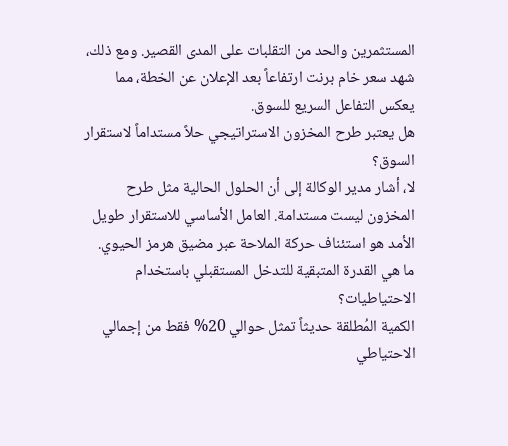المستثمرين والحد من التقلبات على المدى القصير. ومع ذلك، شهد سعر خام برنت ارتفاعاً بعد الإعلان عن الخطة، مما يعكس التفاعل السريع للسوق.
هل يعتبر طرح المخزون الاستراتيجي حلاً مستداماً لاستقرار السوق؟
لا، أشار مدير الوكالة إلى أن الحلول الحالية مثل طرح المخزون ليست مستدامة. العامل الأساسي للاستقرار طويل الأمد هو استئناف حركة الملاحة عبر مضيق هرمز الحيوي.
ما هي القدرة المتبقية للتدخل المستقبلي باستخدام الاحتياطيات؟
الكمية المُطلقة حديثاً تمثل حوالي 20% فقط من إجمالي الاحتياطي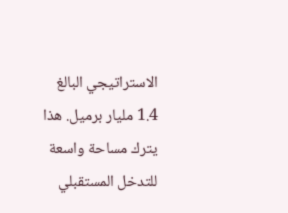الاستراتيجي البالغ 1.4 مليار برميل. هذا يترك مساحة واسعة للتدخل المستقبلي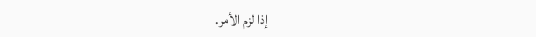إذا لزم الأمر.